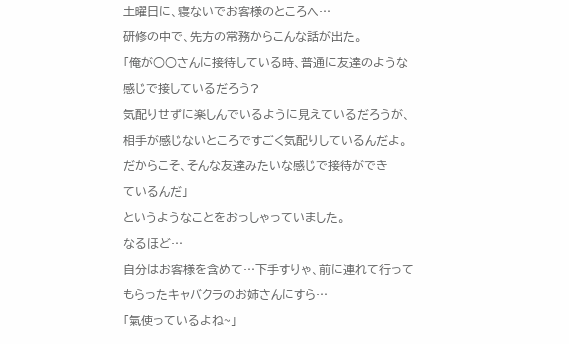土曜日に、寝ないでお客様のところへ…
研修の中で、先方の常務からこんな話が出た。
「俺が○○さんに接待している時、普通に友達のような
感じで接しているだろう?
気配りせずに楽しんでいるように見えているだろうが、
相手が感じないところですごく気配りしているんだよ。
だからこそ、そんな友達みたいな感じで接待ができ
ているんだ」
というようなことをおっしゃっていました。
なるほど…
自分はお客様を含めて…下手すりゃ、前に連れて行って
もらったキャバクラのお姉さんにすら…
「氣使っているよね~」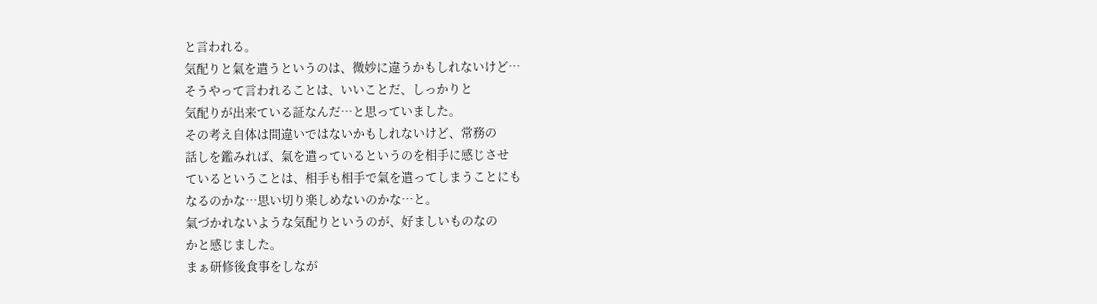と言われる。
気配りと氣を遣うというのは、微妙に違うかもしれないけど…
そうやって言われることは、いいことだ、しっかりと
気配りが出来ている証なんだ…と思っていました。
その考え自体は間違いではないかもしれないけど、常務の
話しを鑑みれば、氣を遣っているというのを相手に感じさせ
ているということは、相手も相手で氣を遣ってしまうことにも
なるのかな…思い切り楽しめないのかな…と。
氣づかれないような気配りというのが、好ましいものなの
かと感じました。
まぁ研修後食事をしなが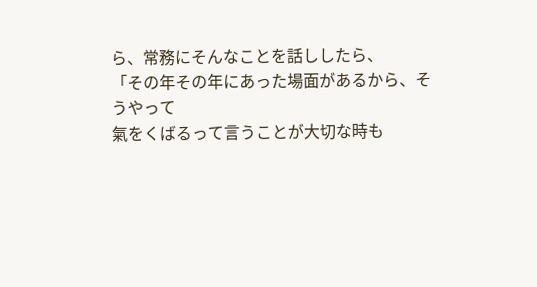ら、常務にそんなことを話ししたら、
「その年その年にあった場面があるから、そうやって
氣をくばるって言うことが大切な時も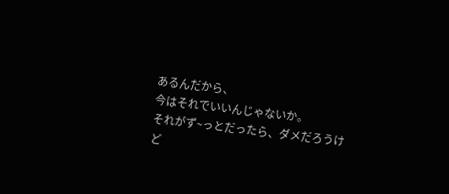あるんだから、
今はそれでいいんじゃないか。
それがず~っとだったら、ダメだろうけど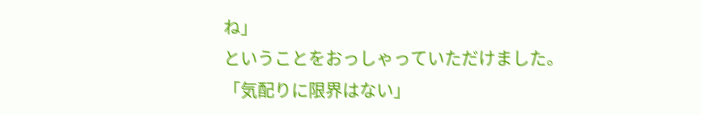ね」
ということをおっしゃっていただけました。
「気配りに限界はない」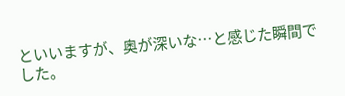といいますが、奥が深いな…と感じた瞬間でした。